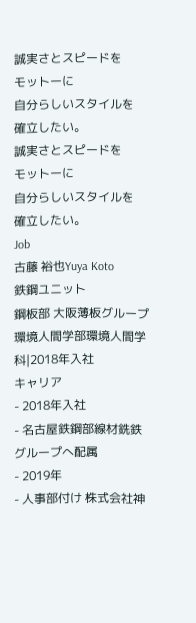誠実さとスピードを
モットーに
自分らしいスタイルを
確立したい。
誠実さとスピードを
モットーに
自分らしいスタイルを
確立したい。
Job
古藤 裕也Yuya Koto
鉄鋼ユニット
鋼板部 大阪薄板グループ
環境人間学部環境人間学科|2018年入社
キャリア
- 2018年入社
- 名古屋鉄鋼部線材銑鉄グループへ配属
- 2019年
- 人事部付け 株式会社神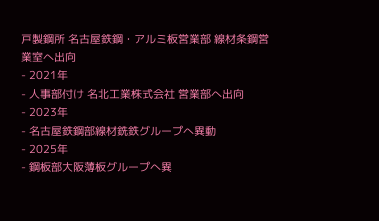戸製鋼所 名古屋鉄鋼・アルミ板営業部 線材条鋼営業室へ出向
- 2021年
- 人事部付け 名北工業株式会社 営業部へ出向
- 2023年
- 名古屋鉄鋼部線材銑鉄グループへ異動
- 2025年
- 鋼板部大阪薄板グループへ異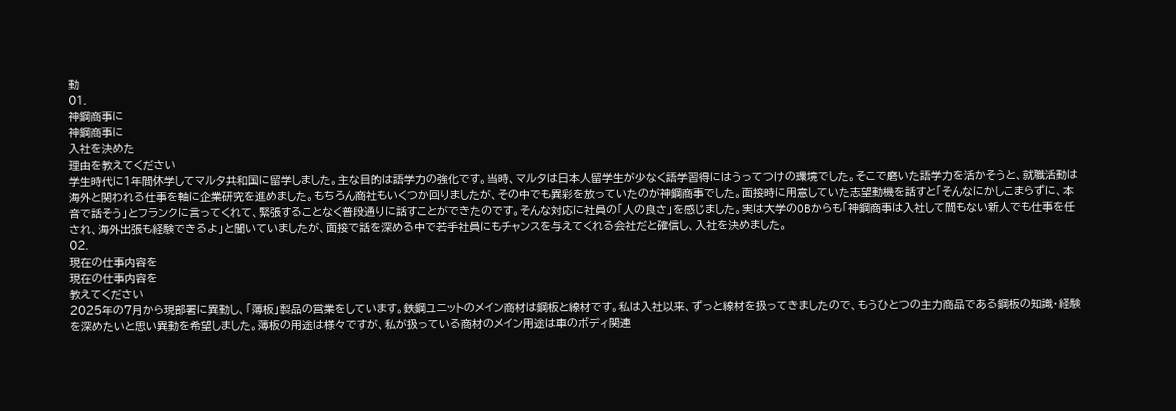動
01.
神鋼商事に
神鋼商事に
入社を決めた
理由を教えてください
学生時代に1年間休学してマルタ共和国に留学しました。主な目的は語学力の強化です。当時、マルタは日本人留学生が少なく語学習得にはうってつけの環境でした。そこで磨いた語学力を活かそうと、就職活動は海外と関われる仕事を軸に企業研究を進めました。もちろん商社もいくつか回りましたが、その中でも異彩を放っていたのが神鋼商事でした。面接時に用意していた志望動機を話すと「そんなにかしこまらずに、本音で話そう」とフランクに言ってくれて、緊張することなく普段通りに話すことができたのです。そんな対応に社員の「人の良さ」を感じました。実は大学のOBからも「神鋼商事は入社して間もない新人でも仕事を任され、海外出張も経験できるよ」と聞いていましたが、面接で話を深める中で若手社員にもチャンスを与えてくれる会社だと確信し、入社を決めました。
02.
現在の仕事内容を
現在の仕事内容を
教えてください
2025年の7月から現部署に異動し、「薄板」製品の営業をしています。鉄鋼ユニットのメイン商材は鋼板と線材です。私は入社以来、ずっと線材を扱ってきましたので、もうひとつの主力商品である鋼板の知識・経験を深めたいと思い異動を希望しました。薄板の用途は様々ですが、私が扱っている商材のメイン用途は車のボディ関連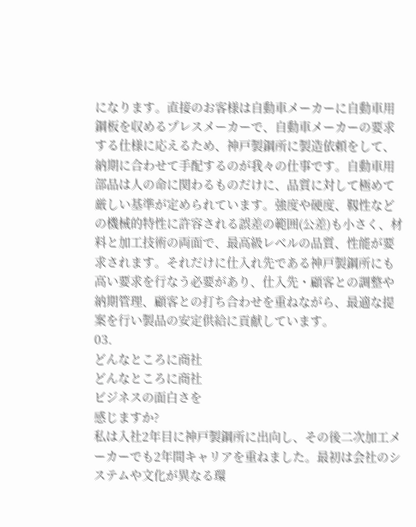になります。直接のお客様は自動車メーカーに自動車用鋼板を収めるプレスメーカーで、自動車メーカーの要求する仕様に応えるため、神戸製鋼所に製造依頼をして、納期に合わせて手配するのが我々の仕事です。自動車用部品は人の命に関わるものだけに、品質に対して極めて厳しい基準が定められています。強度や硬度、靱性などの機械的特性に許容される誤差の範囲(公差)も小さく、材料と加工技術の両面で、最高級レベルの品質、性能が要求されます。それだけに仕入れ先である神戸製鋼所にも高い要求を行なう必要があり、仕入先・顧客との調整や納期管理、顧客との打ち合わせを重ねながら、最適な提案を行い製品の安定供給に貢献しています。
03.
どんなところに商社
どんなところに商社
ビジネスの面白さを
感じますか?
私は入社2年目に神戸製鋼所に出向し、その後二次加工メーカーでも2年間キャリアを重ねました。最初は会社のシステムや文化が異なる環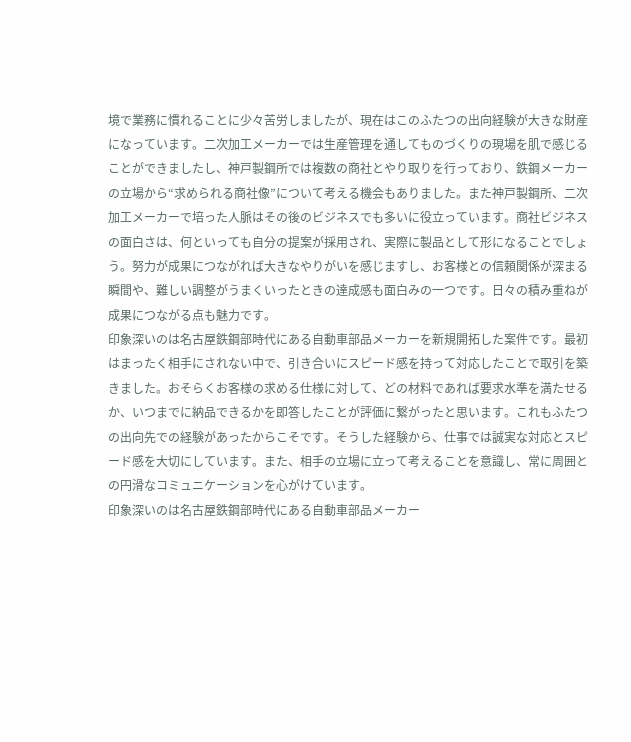境で業務に慣れることに少々苦労しましたが、現在はこのふたつの出向経験が大きな財産になっています。二次加工メーカーでは生産管理を通してものづくりの現場を肌で感じることができましたし、神戸製鋼所では複数の商社とやり取りを行っており、鉄鋼メーカーの立場から“求められる商社像”について考える機会もありました。また神戸製鋼所、二次加工メーカーで培った人脈はその後のビジネスでも多いに役立っています。商社ビジネスの面白さは、何といっても自分の提案が採用され、実際に製品として形になることでしょう。努力が成果につながれば大きなやりがいを感じますし、お客様との信頼関係が深まる瞬間や、難しい調整がうまくいったときの達成感も面白みの一つです。日々の積み重ねが成果につながる点も魅力です。
印象深いのは名古屋鉄鋼部時代にある自動車部品メーカーを新規開拓した案件です。最初はまったく相手にされない中で、引き合いにスピード感を持って対応したことで取引を築きました。おそらくお客様の求める仕様に対して、どの材料であれば要求水準を満たせるか、いつまでに納品できるかを即答したことが評価に繋がったと思います。これもふたつの出向先での経験があったからこそです。そうした経験から、仕事では誠実な対応とスピード感を大切にしています。また、相手の立場に立って考えることを意識し、常に周囲との円滑なコミュニケーションを心がけています。
印象深いのは名古屋鉄鋼部時代にある自動車部品メーカー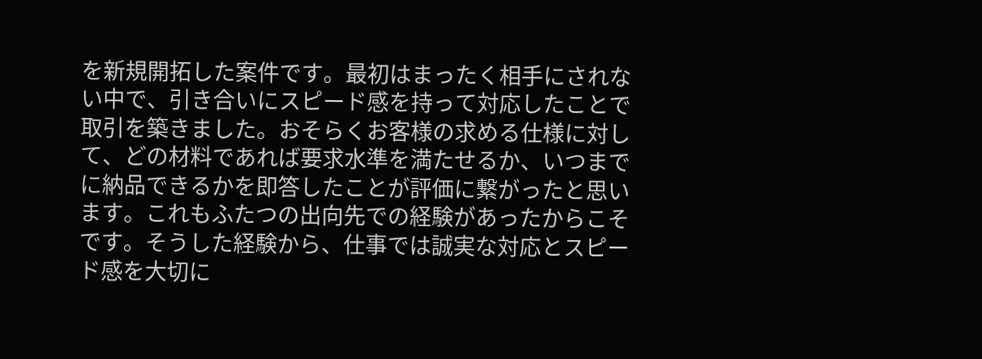を新規開拓した案件です。最初はまったく相手にされない中で、引き合いにスピード感を持って対応したことで取引を築きました。おそらくお客様の求める仕様に対して、どの材料であれば要求水準を満たせるか、いつまでに納品できるかを即答したことが評価に繋がったと思います。これもふたつの出向先での経験があったからこそです。そうした経験から、仕事では誠実な対応とスピード感を大切に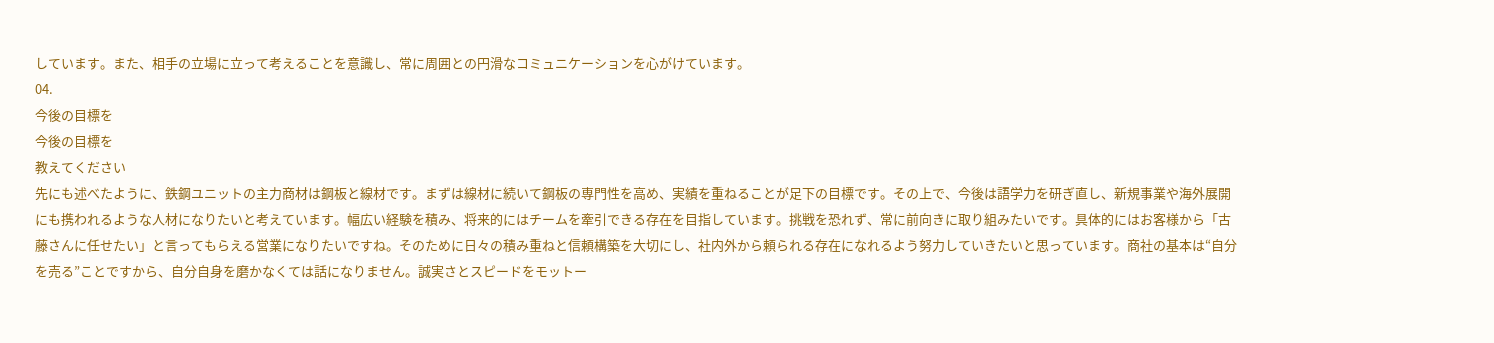しています。また、相手の立場に立って考えることを意識し、常に周囲との円滑なコミュニケーションを心がけています。
04.
今後の目標を
今後の目標を
教えてください
先にも述べたように、鉄鋼ユニットの主力商材は鋼板と線材です。まずは線材に続いて鋼板の専門性を高め、実績を重ねることが足下の目標です。その上で、今後は語学力を研ぎ直し、新規事業や海外展開にも携われるような人材になりたいと考えています。幅広い経験を積み、将来的にはチームを牽引できる存在を目指しています。挑戦を恐れず、常に前向きに取り組みたいです。具体的にはお客様から「古藤さんに任せたい」と言ってもらえる営業になりたいですね。そのために日々の積み重ねと信頼構築を大切にし、社内外から頼られる存在になれるよう努力していきたいと思っています。商社の基本は“自分を売る”ことですから、自分自身を磨かなくては話になりません。誠実さとスピードをモットー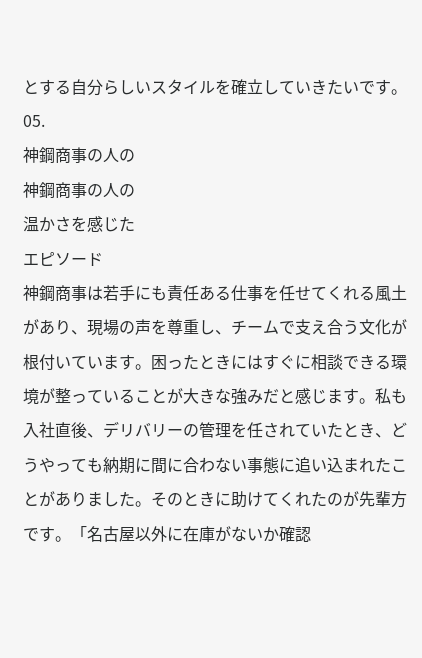とする自分らしいスタイルを確立していきたいです。
05.
神鋼商事の人の
神鋼商事の人の
温かさを感じた
エピソード
神鋼商事は若手にも責任ある仕事を任せてくれる風土があり、現場の声を尊重し、チームで支え合う文化が根付いています。困ったときにはすぐに相談できる環境が整っていることが大きな強みだと感じます。私も入社直後、デリバリーの管理を任されていたとき、どうやっても納期に間に合わない事態に追い込まれたことがありました。そのときに助けてくれたのが先輩方です。「名古屋以外に在庫がないか確認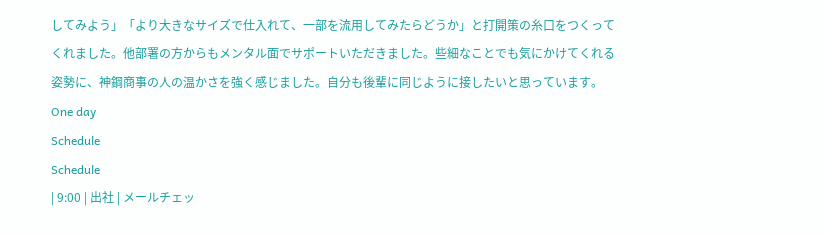してみよう」「より大きなサイズで仕入れて、一部を流用してみたらどうか」と打開策の糸口をつくってくれました。他部署の方からもメンタル面でサポートいただきました。些細なことでも気にかけてくれる姿勢に、神鋼商事の人の温かさを強く感じました。自分も後輩に同じように接したいと思っています。
One day
Schedule
Schedule
| 9:00 | 出社 | メールチェッ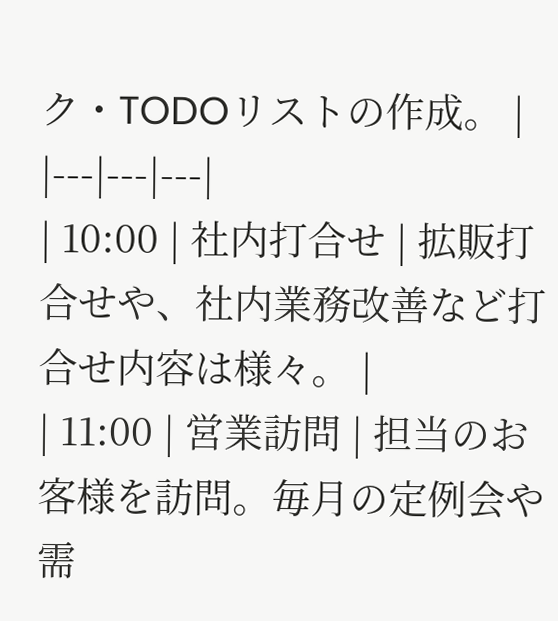ク・TODOリストの作成。 |
|---|---|---|
| 10:00 | 社内打合せ | 拡販打合せや、社内業務改善など打合せ内容は様々。 |
| 11:00 | 営業訪問 | 担当のお客様を訪問。毎月の定例会や需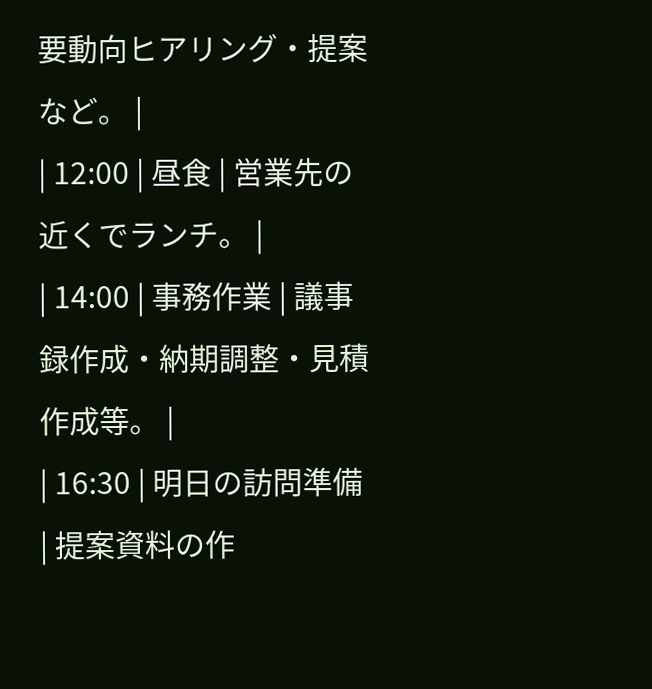要動向ヒアリング・提案など。 |
| 12:00 | 昼食 | 営業先の近くでランチ。 |
| 14:00 | 事務作業 | 議事録作成・納期調整・見積作成等。 |
| 16:30 | 明日の訪問準備 | 提案資料の作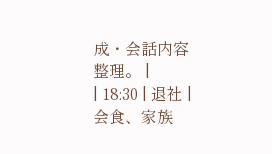成・会話内容整理。 |
| 18:30 | 退社 | 会食、家族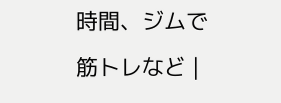時間、ジムで筋トレなど |